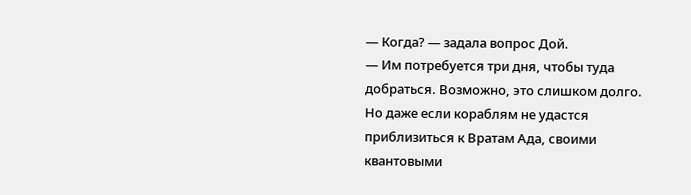— Когда? — задала вопрос Дой.
— Им потребуется три дня, чтобы туда добраться. Возможно, это слишком долго. Но даже если кораблям не удастся приблизиться к Вратам Ада, своими квантовыми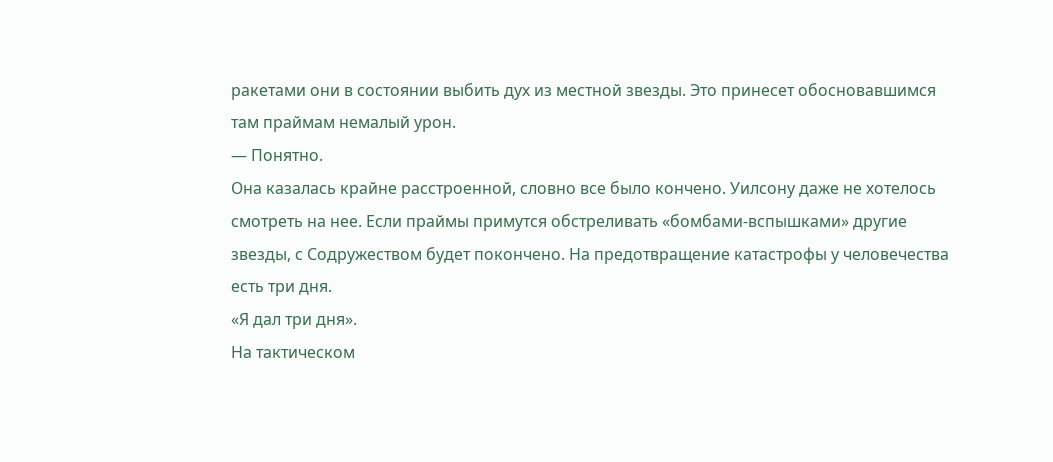ракетами они в состоянии выбить дух из местной звезды. Это принесет обосновавшимся там праймам немалый урон.
— Понятно.
Она казалась крайне расстроенной, словно все было кончено. Уилсону даже не хотелось смотреть на нее. Если праймы примутся обстреливать «бомбами-вспышками» другие звезды, с Содружеством будет покончено. На предотвращение катастрофы у человечества есть три дня.
«Я дал три дня».
На тактическом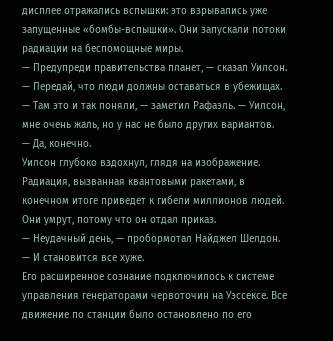дисплее отражались вспышки: это взрывались уже запущенные «бомбы-вспышки». Они запускали потоки радиации на беспомощные миры.
— Предупреди правительства планет, — сказал Уилсон. — Передай, что люди должны оставаться в убежищах.
— Там это и так поняли, — заметил Рафаэль. — Уилсон, мне очень жаль, но у нас не было других вариантов.
— Да, конечно.
Уилсон глубоко вздохнул, глядя на изображение. Радиация, вызванная квантовыми ракетами, в конечном итоге приведет к гибели миллионов людей. Они умрут, потому что он отдал приказ.
— Неудачный день, — пробормотал Найджел Шелдон. — И становится все хуже.
Его расширенное сознание подключилось к системе управления генераторами червоточин на Уэссексе. Все движение по станции было остановлено по его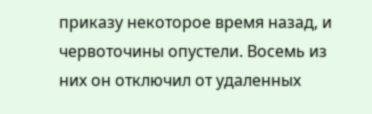приказу некоторое время назад, и червоточины опустели. Восемь из них он отключил от удаленных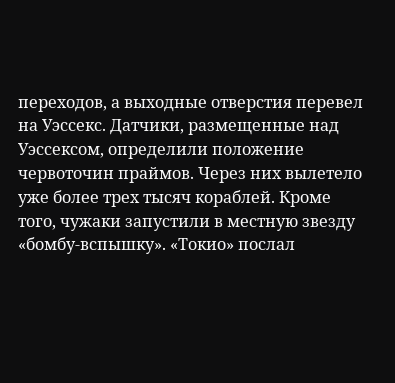переходов, а выходные отверстия перевел на Уэссекс. Датчики, размещенные над Уэссексом, определили положение червоточин праймов. Через них вылетело уже более трех тысяч кораблей. Кроме того, чужаки запустили в местную звезду «бомбу-вспышку». «Токио» послал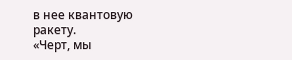в нее квантовую ракету.
«Черт, мы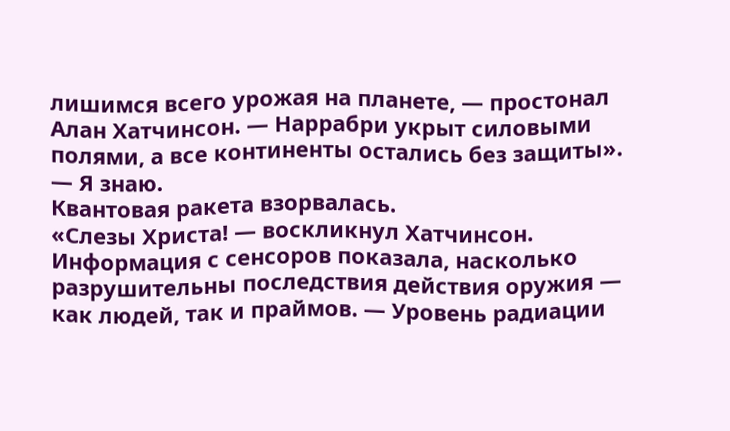лишимся всего урожая на планете, — простонал Алан Хатчинсон. — Наррабри укрыт силовыми полями, а все континенты остались без защиты».
— Я знаю.
Квантовая ракета взорвалась.
«Слезы Христа! — воскликнул Хатчинсон. Информация с сенсоров показала, насколько разрушительны последствия действия оружия — как людей, так и праймов. — Уровень радиации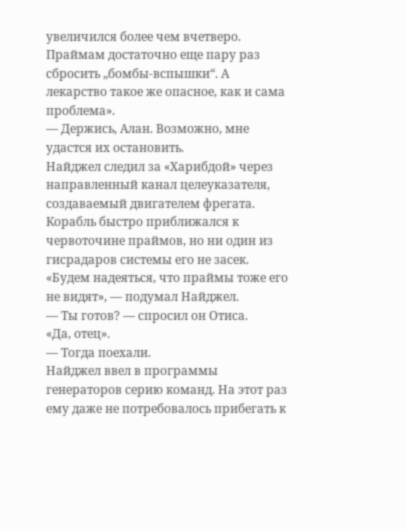увеличился более чем вчетверо. Праймам достаточно еще пару раз сбросить „бомбы-вспышки“. А лекарство такое же опасное, как и сама проблема».
— Держись, Алан. Возможно, мне удастся их остановить.
Найджел следил за «Харибдой» через направленный канал целеуказателя, создаваемый двигателем фрегата. Корабль быстро приближался к червоточине праймов, но ни один из гисрадаров системы его не засек. «Будем надеяться, что праймы тоже его не видят», — подумал Найджел.
— Ты готов? — спросил он Отиса.
«Да, отец».
— Тогда поехали.
Найджел ввел в программы генераторов серию команд. На этот раз ему даже не потребовалось прибегать к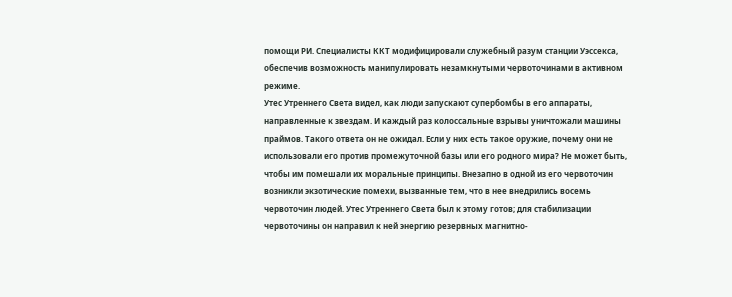помощи РИ. Специалисты ККТ модифицировали служебный разум станции Уэссекса, обеспечив возможность манипулировать незамкнутыми червоточинами в активном режиме.
Утес Утреннего Света видел, как люди запускают супербомбы в его аппараты, направленные к звездам. И каждый раз колоссальные взрывы уничтожали машины праймов. Такого ответа он не ожидал. Если у них есть такое оружие, почему они не использовали его против промежуточной базы или его родного мира? Не может быть, чтобы им помешали их моральные принципы. Внезапно в одной из его червоточин возникли экзотические помехи, вызванные тем, что в нее внедрились восемь червоточин людей. Утес Утреннего Света был к этому готов; для стабилизации червоточины он направил к ней энергию резервных магнитно-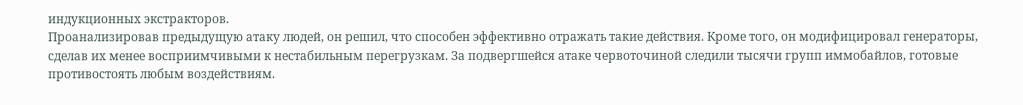индукционных экстракторов.
Проанализировав предыдущую атаку людей, он решил, что способен эффективно отражать такие действия. Кроме того, он модифицировал генераторы, сделав их менее восприимчивыми к нестабильным перегрузкам. За подвергшейся атаке червоточиной следили тысячи групп иммобайлов, готовые противостоять любым воздействиям.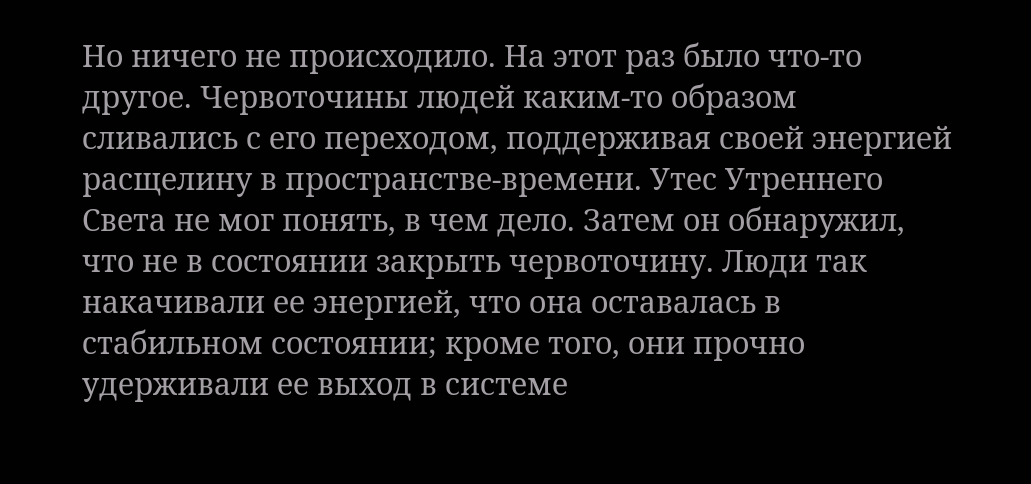Но ничего не происходило. На этот раз было что-то другое. Червоточины людей каким-то образом сливались с его переходом, поддерживая своей энергией расщелину в пространстве-времени. Утес Утреннего Света не мог понять, в чем дело. Затем он обнаружил, что не в состоянии закрыть червоточину. Люди так накачивали ее энергией, что она оставалась в стабильном состоянии; кроме того, они прочно удерживали ее выход в системе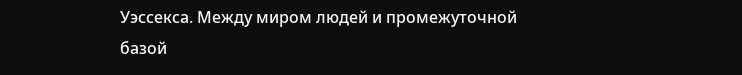Уэссекса. Между миром людей и промежуточной базой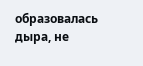образовалась дыра, не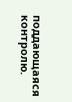поддающаяся контролю.